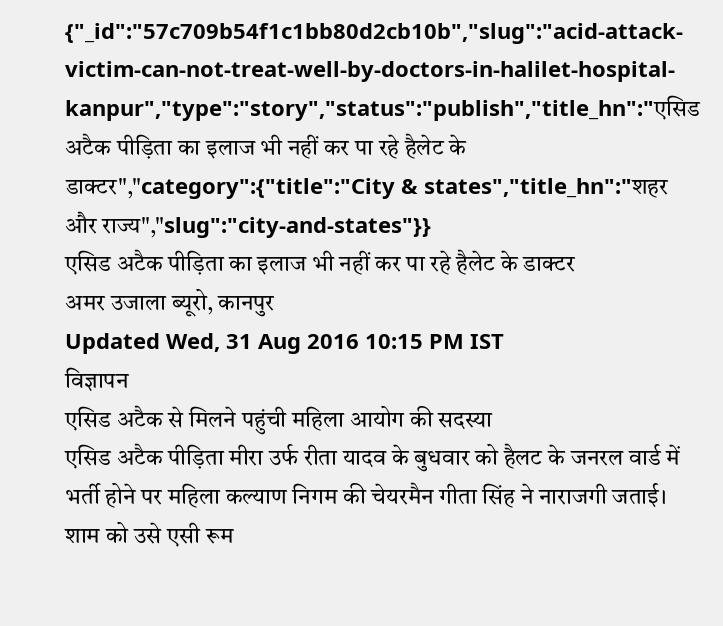{"_id":"57c709b54f1c1bb80d2cb10b","slug":"acid-attack-victim-can-not-treat-well-by-doctors-in-halilet-hospital-kanpur","type":"story","status":"publish","title_hn":"एसिड अटैक पीड़िता का इलाज भी नहीं कर पा रहे हैलेट के डाक्टर","category":{"title":"City & states","title_hn":"शहर और राज्य","slug":"city-and-states"}}
एसिड अटैक पीड़िता का इलाज भी नहीं कर पा रहे हैलेट के डाक्टर
अमर उजाला ब्यूरो, कानपुर
Updated Wed, 31 Aug 2016 10:15 PM IST
विज्ञापन
एसिड अटैक से मिलने पहुंची महिला आयोग की सदस्या
एसिड अटैक पीड़िता मीरा उर्फ रीता यादव के बुधवार को हैलट के जनरल वार्ड में भर्ती होने पर महिला कल्याण निगम की चेयरमैन गीता सिंह ने नाराजगी जताई। शाम को उसे एसी रूम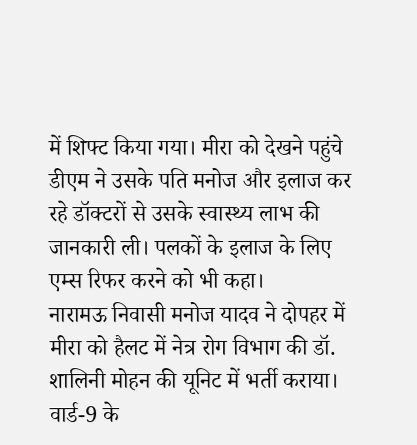में शिफ्ट किया गया। मीरा को देखने पहुंचे डीएम ने उसके पति मनोज और इलाज कर रहे डॉक्टरों से उसके स्वास्थ्य लाभ की जानकारी ली। पलकों के इलाज के लिए एम्स रिफर करने को भी कहा।
नारामऊ निवासी मनोज यादव ने दोपहर में मीरा को हैलट में नेत्र रोग विभाग की डॉ. शालिनी मोहन की यूनिट में भर्ती कराया। वार्ड-9 के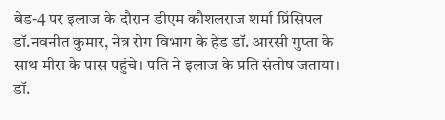बेड-4 पर इलाज के दौरान डीएम कौशलराज शर्मा प्रिंसिपल डॉ.नवनीत कुमार, नेत्र रोग विभाग के हेड डॉ. आरसी गुप्ता के साथ मीरा के पास पहुंचे। पति ने इलाज के प्रति संतोष जताया। डॉ.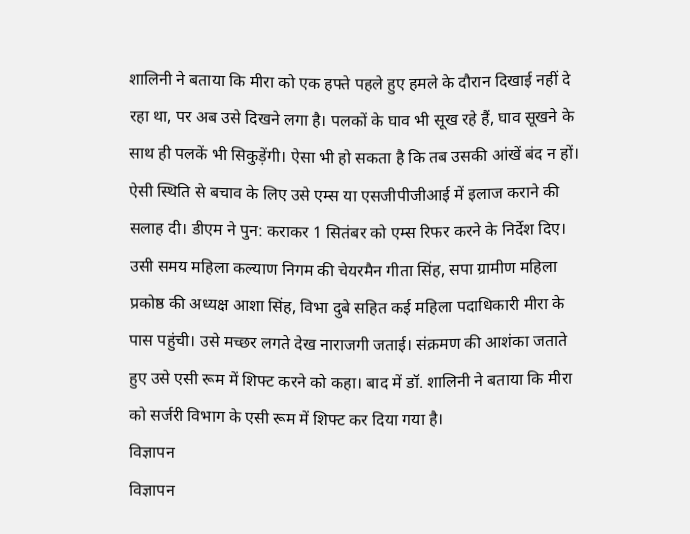शालिनी ने बताया कि मीरा को एक हफ्ते पहले हुए हमले के दौरान दिखाई नहीं दे रहा था, पर अब उसे दिखने लगा है। पलकों के घाव भी सूख रहे हैं, घाव सूखने के साथ ही पलकें भी सिकुड़ेंगी। ऐसा भी हो सकता है कि तब उसकी आंखें बंद न हों। ऐसी स्थिति से बचाव के लिए उसे एम्स या एसजीपीजीआई में इलाज कराने की सलाह दी। डीएम ने पुन: कराकर 1 सितंबर को एम्स रिफर करने के निर्देश दिए।
उसी समय महिला कल्याण निगम की चेयरमैन गीता सिंह, सपा ग्रामीण महिला प्रकोष्ठ की अध्यक्ष आशा सिंह, विभा दुबे सहित कई महिला पदाधिकारी मीरा के पास पहुंची। उसे मच्छर लगते देख नाराजगी जताई। संक्रमण की आशंका जताते हुए उसे एसी रूम में शिफ्ट करने को कहा। बाद में डॉ. शालिनी ने बताया कि मीरा को सर्जरी विभाग के एसी रूम में शिफ्ट कर दिया गया है।
विज्ञापन
विज्ञापन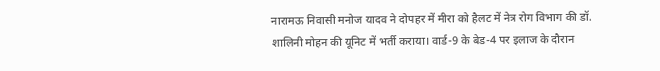नारामऊ निवासी मनोज यादव ने दोपहर में मीरा को हैलट में नेत्र रोग विभाग की डॉ. शालिनी मोहन की यूनिट में भर्ती कराया। वार्ड-9 के बेड-4 पर इलाज के दौरान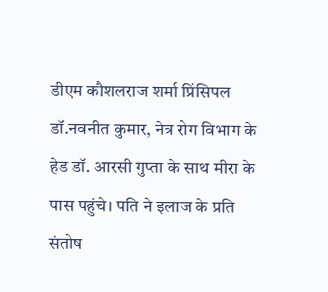डीएम कौशलराज शर्मा प्रिंसिपल डॉ.नवनीत कुमार, नेत्र रोग विभाग के हेड डॉ. आरसी गुप्ता के साथ मीरा के पास पहुंचे। पति ने इलाज के प्रति संतोष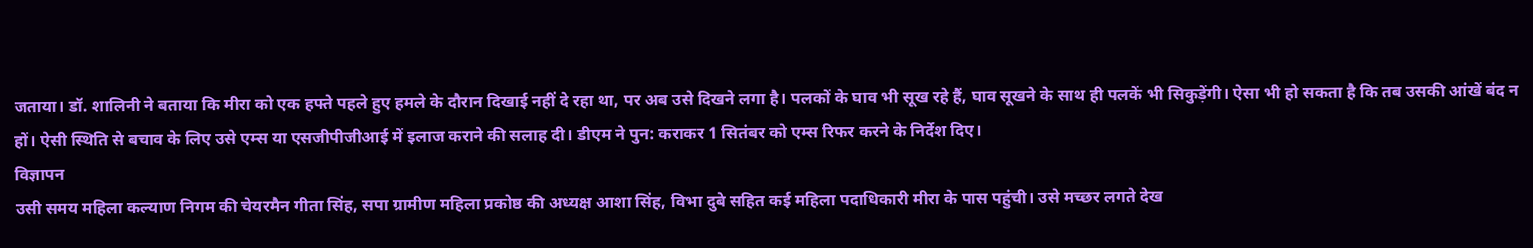जताया। डॉ. शालिनी ने बताया कि मीरा को एक हफ्ते पहले हुए हमले के दौरान दिखाई नहीं दे रहा था, पर अब उसे दिखने लगा है। पलकों के घाव भी सूख रहे हैं, घाव सूखने के साथ ही पलकें भी सिकुड़ेंगी। ऐसा भी हो सकता है कि तब उसकी आंखें बंद न हों। ऐसी स्थिति से बचाव के लिए उसे एम्स या एसजीपीजीआई में इलाज कराने की सलाह दी। डीएम ने पुन: कराकर 1 सितंबर को एम्स रिफर करने के निर्देश दिए।
विज्ञापन
उसी समय महिला कल्याण निगम की चेयरमैन गीता सिंह, सपा ग्रामीण महिला प्रकोष्ठ की अध्यक्ष आशा सिंह, विभा दुबे सहित कई महिला पदाधिकारी मीरा के पास पहुंची। उसे मच्छर लगते देख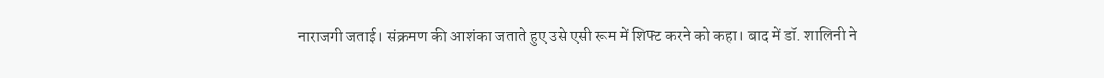नाराजगी जताई। संक्रमण की आशंका जताते हुए उसे एसी रूम में शिफ्ट करने को कहा। बाद में डॉ. शालिनी ने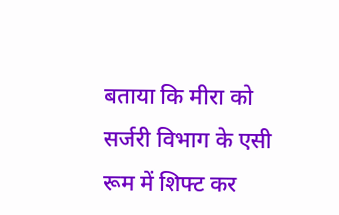बताया कि मीरा को सर्जरी विभाग के एसी रूम में शिफ्ट कर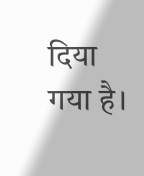दिया गया है।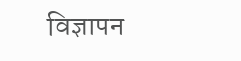विज्ञापन